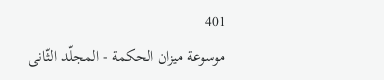401
موسوعة ميزان الحکمة - المجلّد الثّانی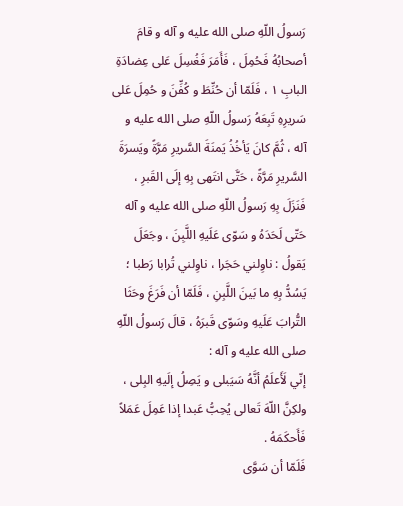رَسولُ اللّهِ صلى الله عليه و آله و قامَ أصحابُهُ فَحُمِلَ ، فَأَمَرَ فَغُسِلَ عَلى عِضادَةِ البابِ ۱ ، فَلَمّا أن حُنِّطَ و كُفِّنَ و حُمِلَ عَلى سَريرِهِ تَبِعَهُ رَسولُ اللّهِ صلى الله عليه و آله ، ثُمَّ كانَ يَأخُذُ يَمنَةَ السَّريرِ مَرَّةً ويَسرَةَ السَّريرِ مَرَّةً ، حَتَّى انتَهى بِهِ إلَى القَبرِ ، فَنَزَلَ بِهِ رَسولُ اللّهِ صلى الله عليه و آله حَتّى لَحَدَهُ و سَوّى عَلَيهِ اللَّبِنَ ، وجَعَلَ يَقولُ : ناوِلني حَجَرا ، ناوِلني تُرابا رَطبا ؛ يَسُدُّ بِهِ ما بَينَ اللَّبِنِ ، فَلَمّا أن فَرَغَ وحَثَا التُّرابَ عَلَيهِ وسَوّى قَبرَهُ ، قالَ رَسولُ اللّهِ صلى الله عليه و آله :
إنّي لَأَعلَمُ أنَّهُ سَيَبلى و يَصِلُ إلَيهِ البِلى ، ولكِنَّ اللّهَ تَعالى يُحِبُّ عَبدا إذا عَمِلَ عَمَلاً فَأَحكَمَهُ .
فَلَمّا أن سَوَّى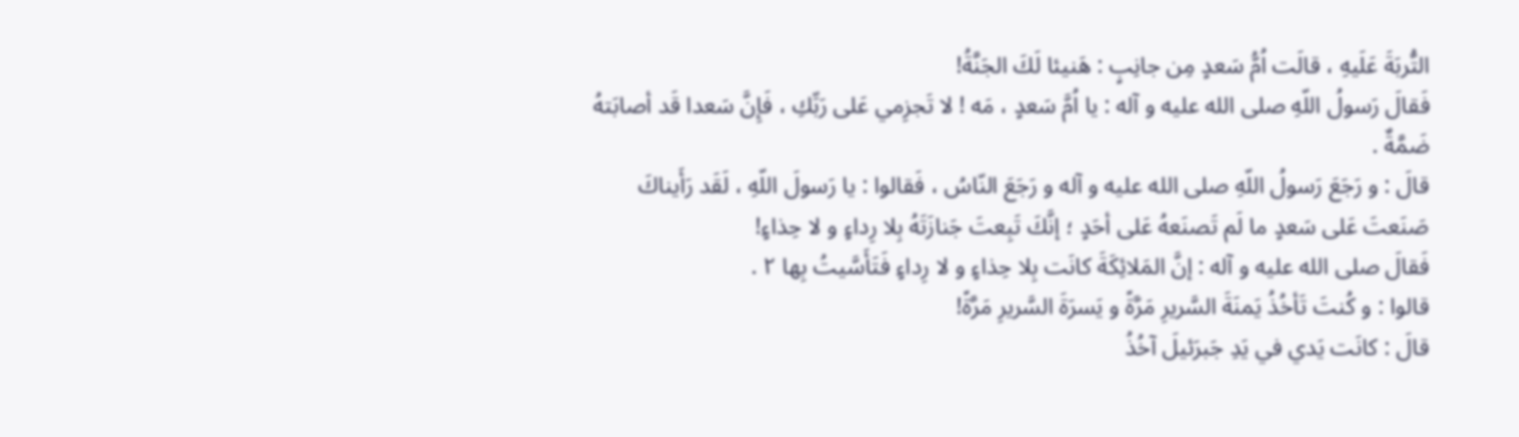التُّربَةَ عَلَيهِ ، قالَت اُمُّ سَعدٍ مِن جانِبٍ : هَنيئا لَكَ الجَنَّةُ!
فَقالَ رَسولُ اللّهِ صلى الله عليه و آله : يا اُمَّ سَعدٍ ، مَه ! لا تَجزِمي عَلى رَبِّكِ ، فَإِنَّ سَعدا قَد أصابَتهُ ضَمَّةٌ .
قالَ : و رَجَعَ رَسولُ اللّهِ صلى الله عليه و آله و رَجَعَ النّاسُ ، فَقالوا : يا رَسولَ اللّهِ ، لَقَد رَأَيناكَ صَنَعتَ عَلى سَعدٍ ما لَم تَصنَعهُ عَلى أحَدٍ ؛ إنَّكَ تَبِعتَ جَنازَتَهُ بِلا رِداءٍ و لا حِذاءٍ!
فَقالَ صلى الله عليه و آله : إنَّ المَلائِكَةَ كانَت بِلا حِذاءٍ و لا رِداءٍ فَتَأَسَّيتُ بِها ۲ .
قالوا : و كُنتَ تَأخُذُ يَمنَةَ السَّريرِ مَرَّةً و يَسرَةَ السَّريرِ مَرَّةً!
قالَ : كانَت يَدي في يَدِ جَبرَئيلَ آخُذُ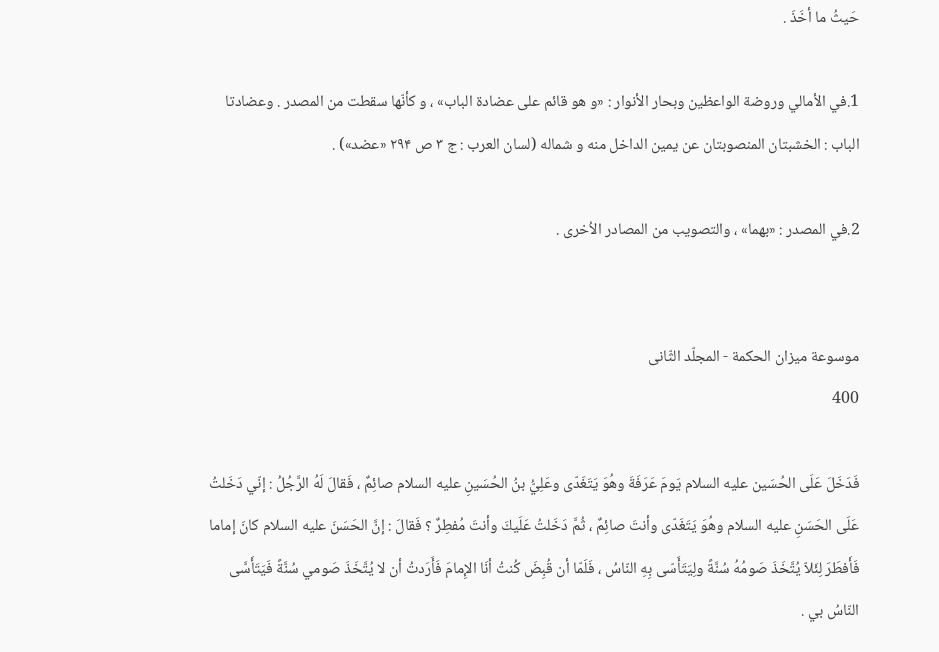حَيثُ ما أخَذَ .

1.في الأمالي وروضة الواعظين وبحار الأنوار : «و هو قائم على عضادة الباب» ، و كأنّها سقطت من المصدر . وعضادتا الباب : الخشبتان المنصوبتان عن يمين الداخل منه و شماله (لسان العرب : ج ۳ ص ۲۹۴ «عضد») .

2.في المصدر : «بهما» ، والتصويب من المصادر الاُخرى .


موسوعة ميزان الحکمة - المجلّد الثّانی
400

فَدَخَلَ عَلَى الحُسَين عليه السلام يَومَ عَرَفَةَ وهُوَ يَتَغَدّى وعَلِيُّ بنُ الحُسَينِ عليه السلام صائِمٌ ، فَقالَ لَهُ الرَّجُلُ : إنّي دَخَلتُ عَلَى الحَسَنِ عليه السلام وهُوَ يَتَغَدّى وأنتَ صائِمٌ ، ثُمَّ دَخَلتُ عَلَيكَ وأنتَ مُفطِرٌ ؟ فَقالَ : إنَّ الحَسَنَ عليه السلام كانَ إماما فَأَفطَرَ لِئَلاّ يُتَّخَذَ صَومُهُ سُنَّةً ولِيَتَأَسّى بِهِ النّاسُ ، فَلَمّا أن قُبِضَ كُنتُ أنَا الإِمامَ فَأَرَدتُ أن لا يُتَّخَذَ صَومي سُنَّةً فَيَتَأَسَّى النّاسُ بي .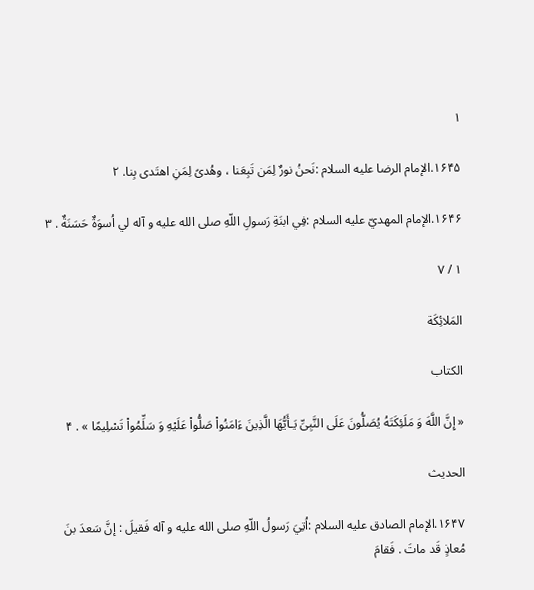۱

۱۶۴۵.الإمام الرضا عليه السلام :نَحنُ نورٌ لِمَن تَبِعَنا ، وهُدىً لِمَنِ اهتَدى بِنا. ۲

۱۶۴۶.الإمام المهديّ عليه السلام :فِي ابنَةِ رَسولِ اللّهِ صلى الله عليه و آله لي اُسوَةٌ حَسَنَةٌ . ۳

۱ / ۷

المَلائِكَة

الكتاب

« إِنَّ اللَّهَ وَ مَلَئِكَتَهُ يُصَلُّونَ عَلَى النَّبِىِّ يَـأَيُّهَا الَّذِينَ ءَامَنُواْ صَلُّواْ عَلَيْهِ وَ سَلِّمُواْ تَسْلِيمًا » . ۴

الحديث

۱۶۴۷.الإمام الصادق عليه السلام :اُتِيَ رَسولُ اللّهِ صلى الله عليه و آله فَقيلَ : إنَّ سَعدَ بنَ مُعاذٍ قَد ماتَ . فَقامَ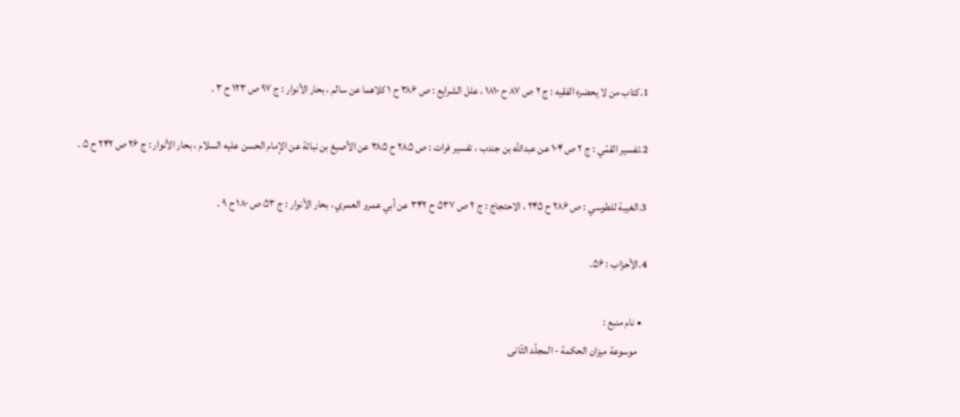1.كتاب من لا يحضره الفقيه : ج ۲ ص ۸۷ ح ۱۸۱۰ ، علل الشرايع : ص ۳۸۶ ح ۱ كلاهما عن سالم ، بحار الأنوار : ج ۹۷ ص ۱۲۳ ح ۳ .

2.تفسير القمّي : ج ۲ ص ۱۰۴ عن عبداللّه بن جندب ، تفسير فرات : ص ۲۸۵ ح ۳۸۵ عن الأصبغ بن نباتة عن الإمام الحسن عليه السلام ، بحار الأنوار : ج ۲۶ ص ۲۴۲ ح ۵ .

3.الغيبة للطوسي : ص ۲۸۶ ح ۲۴۵ ، الاحتجاج : ج ۲ ص ۵۳۷ ح ۳۴۲ عن أبي عمرو العمري ، بحار الأنوار : ج ۵۳ ص ۱۸۰ ح ۹ .

4.الأحزاب : ۵۶.

  • نام منبع :
    موسوعة ميزان الحکمة - المجلّد الثّانی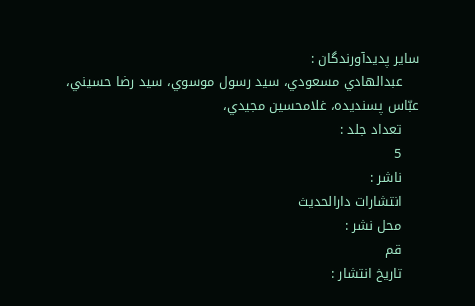سایر پدیدآورندگان :
    عبدالهادي مسعودي، سيد رسول موسوي، سيد رضا حسيني، عبّاس پسنديده، غلامحسين مجيدي،
    تعداد جلد :
    5
    ناشر :
    انتشارات دارالحدیث
    محل نشر :
    قم
    تاریخ انتشار :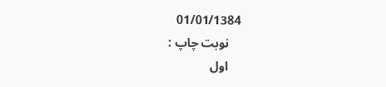01/01/1384
    نوبت چاپ :
    اول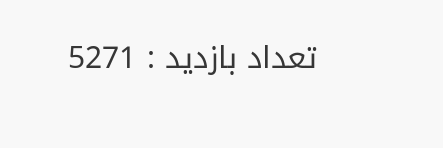تعداد بازدید : 5271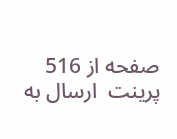صفحه از 516
پرینت  ارسال به